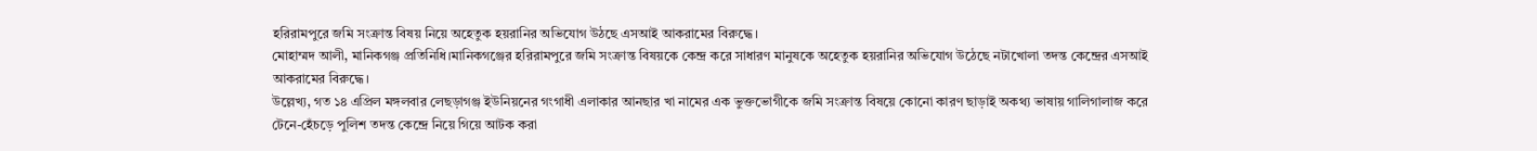হরিরামপুরে জমি সংক্রান্ত বিষয় নিয়ে অহেতুক হয়রানির অভিযোগ উঠছে এসআই আকরামের বিরুদ্ধে।
মোহাম্মদ আলী, মানিকগঞ্জ প্রতিনিধি।মানিকগঞ্জের হরিরামপুরে জমি সংক্রান্ত বিষয়কে কেন্দ্র করে সাধারণ মানুষকে অহেতুক হয়রানির অভিযোগ উঠেছে নটাখোলা তদন্ত কেন্দ্রের এসআই আকরামের বিরুদ্ধে।
উল্লেখ্য, গত ১৪ এপ্রিল মঙ্গলবার লেছড়াগঞ্জ ইউনিয়নের গংগাধী এলাকার আনছার খা নামের এক ভুক্তভোগীকে জমি সংক্রান্ত বিষয়ে কোনো কারণ ছাড়াই অকথ্য ভাষায় গালিগালাজ করে টেনে-হেঁচড়ে পুলিশ তদন্ত কেন্দ্রে নিয়ে গিয়ে আটক করা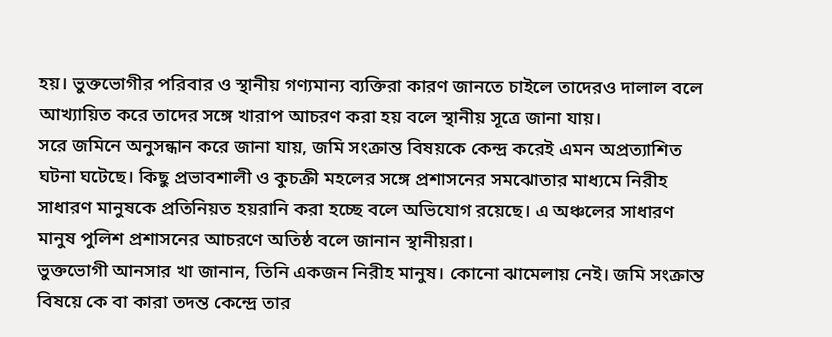হয়। ভুক্তভোগীর পরিবার ও স্থানীয় গণ্যমান্য ব্যক্তিরা কারণ জানতে চাইলে তাদেরও দালাল বলে আখ্যায়িত করে তাদের সঙ্গে খারাপ আচরণ করা হয় বলে স্থানীয় সূত্রে জানা যায়।
সরে জমিনে অনুসন্ধান করে জানা যায়, জমি সংক্রান্ত বিষয়কে কেন্দ্র করেই এমন অপ্রত্যাশিত ঘটনা ঘটেছে। কিছু প্রভাবশালী ও কুচক্রী মহলের সঙ্গে প্রশাসনের সমঝোতার মাধ্যমে নিরীহ সাধারণ মানুষকে প্রতিনিয়ত হয়রানি করা হচ্ছে বলে অভিযোগ রয়েছে। এ অঞ্চলের সাধারণ মানুষ পুলিশ প্রশাসনের আচরণে অতিষ্ঠ বলে জানান স্থানীয়রা।
ভুক্তভোগী আনসার খা জানান, তিনি একজন নিরীহ মানুষ। কোনো ঝামেলায় নেই। জমি সংক্রান্ত বিষয়ে কে বা কারা তদন্ত কেন্দ্রে তার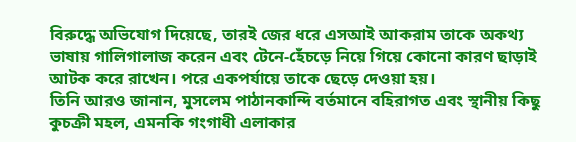বিরুদ্ধে অভিযোগ দিয়েছে, তারই জের ধরে এসআই আকরাম তাকে অকথ্য ভাষায় গালিগালাজ করেন এবং টেনে-হেঁচড়ে নিয়ে গিয়ে কোনো কারণ ছাড়াই আটক করে রাখেন। পরে একপর্যায়ে তাকে ছেড়ে দেওয়া হয়।
তিনি আরও জানান, মুসলেম পাঠানকান্দি বর্তমানে বহিরাগত এবং স্থানীয় কিছু কুচক্রী মহল, এমনকি গংগাধী এলাকার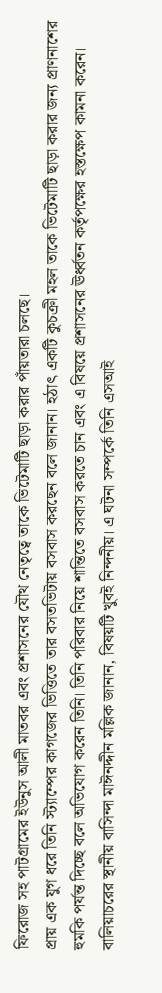ফিরোজ সহ পাটগ্রামের ইউনুস আলী মাতবর এবং প্রশাসনের যৌথ নেতৃত্বে তাকে ভিটেমাটি ছাড়া করার পাঁয়তারা চলছে।
প্রায় এক যুগ ধরে তিনি স্ট্যাম্পের কাগজের ভিত্তিতে তার বসতভিটায় বসবাস করছেন বলে জানান। হঠাৎ একটি কুচক্রী মহল তাকে ভিটেমাটি ছাড়া করার জন্য প্রাণনাশের হুমকি পর্যন্ত দিচ্ছে বলে অভিযোগ করেন তিনি। তিনি পরিবার নিয়ে শান্তিতে বসবাস করতে চান এবং এ বিষয়ে প্রশাসনের ঊর্ধ্বতন কর্তৃপক্ষের হস্তক্ষেপ কামনা করেন।
বালিয়াচরের স্থানীয় বাসিন্দা মাঈনদ্দীন মল্লিক জানান, বিষয়টি খুবই নিন্দনীয়। এ ঘটনা সম্পর্কে তিনি এসআই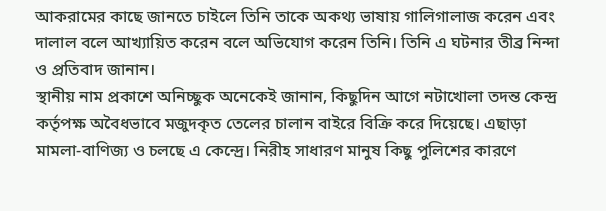আকরামের কাছে জানতে চাইলে তিনি তাকে অকথ্য ভাষায় গালিগালাজ করেন এবং দালাল বলে আখ্যায়িত করেন বলে অভিযোগ করেন তিনি। তিনি এ ঘটনার তীব্র নিন্দা ও প্রতিবাদ জানান।
স্থানীয় নাম প্রকাশে অনিচ্ছুক অনেকেই জানান, কিছুদিন আগে নটাখোলা তদন্ত কেন্দ্র কর্তৃপক্ষ অবৈধভাবে মজুদকৃত তেলের চালান বাইরে বিক্রি করে দিয়েছে। এছাড়া মামলা-বাণিজ্য ও চলছে এ কেন্দ্রে। নিরীহ সাধারণ মানুষ কিছু পুলিশের কারণে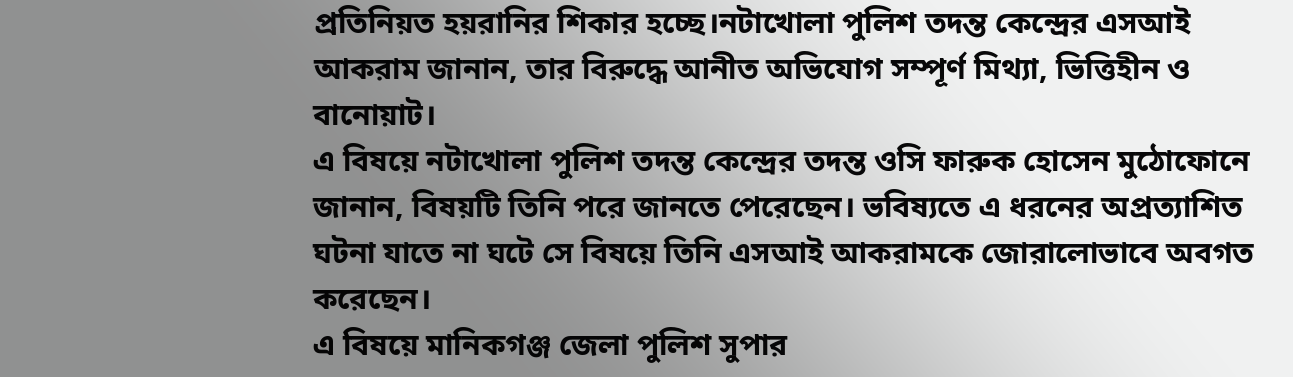প্রতিনিয়ত হয়রানির শিকার হচ্ছে।নটাখোলা পুলিশ তদন্ত কেন্দ্রের এসআই আকরাম জানান, তার বিরুদ্ধে আনীত অভিযোগ সম্পূর্ণ মিথ্যা, ভিত্তিহীন ও বানোয়াট।
এ বিষয়ে নটাখোলা পুলিশ তদন্ত কেন্দ্রের তদন্ত ওসি ফারুক হোসেন মুঠোফোনে জানান, বিষয়টি তিনি পরে জানতে পেরেছেন। ভবিষ্যতে এ ধরনের অপ্রত্যাশিত ঘটনা যাতে না ঘটে সে বিষয়ে তিনি এসআই আকরামকে জোরালোভাবে অবগত করেছেন।
এ বিষয়ে মানিকগঞ্জ জেলা পুলিশ সুপার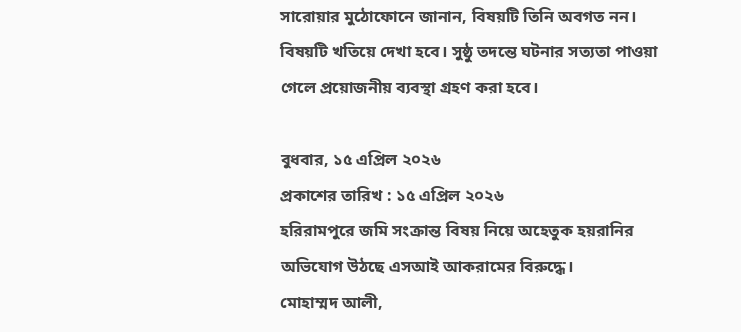সারোয়ার মুঠোফোনে জানান, বিষয়টি তিনি অবগত নন। বিষয়টি খতিয়ে দেখা হবে। সুষ্ঠু তদন্তে ঘটনার সত্যতা পাওয়া গেলে প্রয়োজনীয় ব্যবস্থা গ্রহণ করা হবে।

বুধবার, ১৫ এপ্রিল ২০২৬
প্রকাশের তারিখ : ১৫ এপ্রিল ২০২৬
হরিরামপুরে জমি সংক্রান্ত বিষয় নিয়ে অহেতুক হয়রানির অভিযোগ উঠছে এসআই আকরামের বিরুদ্ধে।
মোহাম্মদ আলী,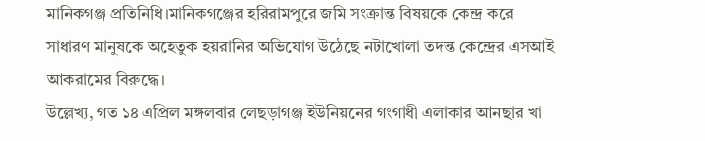মানিকগঞ্জ প্রতিনিধি।মানিকগঞ্জের হরিরামপুরে জমি সংক্রান্ত বিষয়কে কেন্দ্র করে সাধারণ মানুষকে অহেতুক হয়রানির অভিযোগ উঠেছে নটাখোলা তদন্ত কেন্দ্রের এসআই আকরামের বিরুদ্ধে।
উল্লেখ্য, গত ১৪ এপ্রিল মঙ্গলবার লেছড়াগঞ্জ ইউনিয়নের গংগাধী এলাকার আনছার খা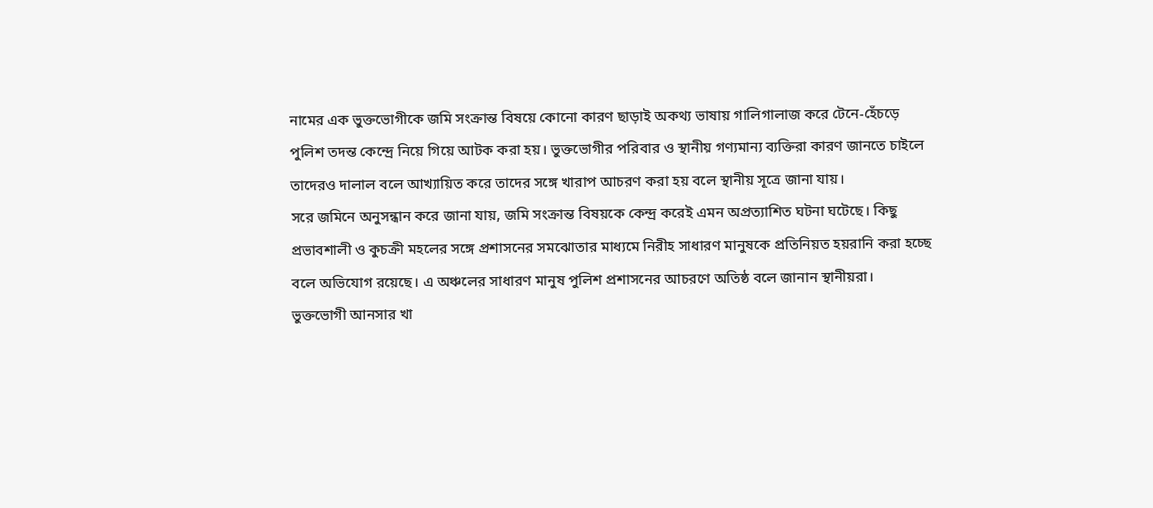নামের এক ভুক্তভোগীকে জমি সংক্রান্ত বিষয়ে কোনো কারণ ছাড়াই অকথ্য ভাষায় গালিগালাজ করে টেনে-হেঁচড়ে পুলিশ তদন্ত কেন্দ্রে নিয়ে গিয়ে আটক করা হয়। ভুক্তভোগীর পরিবার ও স্থানীয় গণ্যমান্য ব্যক্তিরা কারণ জানতে চাইলে তাদেরও দালাল বলে আখ্যায়িত করে তাদের সঙ্গে খারাপ আচরণ করা হয় বলে স্থানীয় সূত্রে জানা যায়।
সরে জমিনে অনুসন্ধান করে জানা যায়, জমি সংক্রান্ত বিষয়কে কেন্দ্র করেই এমন অপ্রত্যাশিত ঘটনা ঘটেছে। কিছু প্রভাবশালী ও কুচক্রী মহলের সঙ্গে প্রশাসনের সমঝোতার মাধ্যমে নিরীহ সাধারণ মানুষকে প্রতিনিয়ত হয়রানি করা হচ্ছে বলে অভিযোগ রয়েছে। এ অঞ্চলের সাধারণ মানুষ পুলিশ প্রশাসনের আচরণে অতিষ্ঠ বলে জানান স্থানীয়রা।
ভুক্তভোগী আনসার খা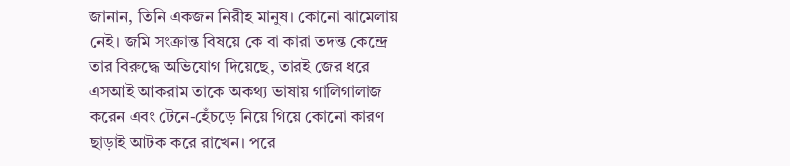জানান, তিনি একজন নিরীহ মানুষ। কোনো ঝামেলায় নেই। জমি সংক্রান্ত বিষয়ে কে বা কারা তদন্ত কেন্দ্রে তার বিরুদ্ধে অভিযোগ দিয়েছে, তারই জের ধরে এসআই আকরাম তাকে অকথ্য ভাষায় গালিগালাজ করেন এবং টেনে-হেঁচড়ে নিয়ে গিয়ে কোনো কারণ ছাড়াই আটক করে রাখেন। পরে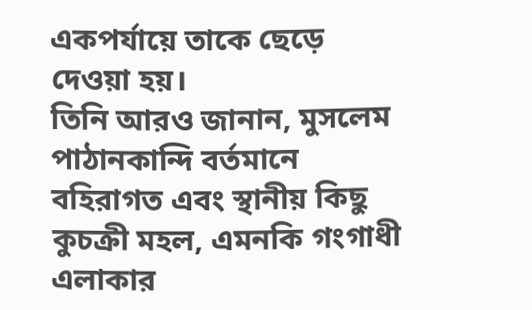একপর্যায়ে তাকে ছেড়ে দেওয়া হয়।
তিনি আরও জানান, মুসলেম পাঠানকান্দি বর্তমানে বহিরাগত এবং স্থানীয় কিছু কুচক্রী মহল, এমনকি গংগাধী এলাকার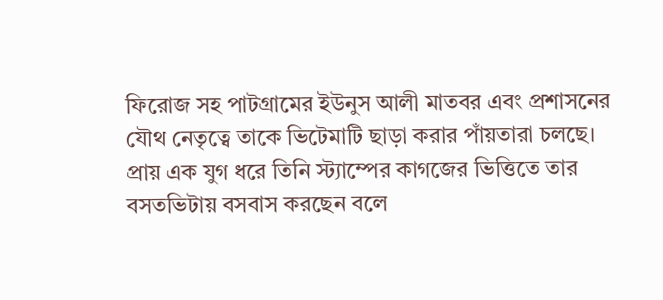ফিরোজ সহ পাটগ্রামের ইউনুস আলী মাতবর এবং প্রশাসনের যৌথ নেতৃত্বে তাকে ভিটেমাটি ছাড়া করার পাঁয়তারা চলছে।
প্রায় এক যুগ ধরে তিনি স্ট্যাম্পের কাগজের ভিত্তিতে তার বসতভিটায় বসবাস করছেন বলে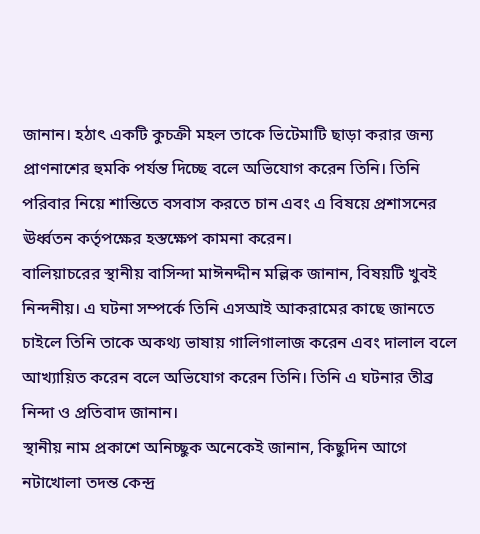জানান। হঠাৎ একটি কুচক্রী মহল তাকে ভিটেমাটি ছাড়া করার জন্য প্রাণনাশের হুমকি পর্যন্ত দিচ্ছে বলে অভিযোগ করেন তিনি। তিনি পরিবার নিয়ে শান্তিতে বসবাস করতে চান এবং এ বিষয়ে প্রশাসনের ঊর্ধ্বতন কর্তৃপক্ষের হস্তক্ষেপ কামনা করেন।
বালিয়াচরের স্থানীয় বাসিন্দা মাঈনদ্দীন মল্লিক জানান, বিষয়টি খুবই নিন্দনীয়। এ ঘটনা সম্পর্কে তিনি এসআই আকরামের কাছে জানতে চাইলে তিনি তাকে অকথ্য ভাষায় গালিগালাজ করেন এবং দালাল বলে আখ্যায়িত করেন বলে অভিযোগ করেন তিনি। তিনি এ ঘটনার তীব্র নিন্দা ও প্রতিবাদ জানান।
স্থানীয় নাম প্রকাশে অনিচ্ছুক অনেকেই জানান, কিছুদিন আগে নটাখোলা তদন্ত কেন্দ্র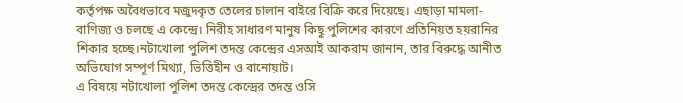কর্তৃপক্ষ অবৈধভাবে মজুদকৃত তেলের চালান বাইরে বিক্রি করে দিয়েছে। এছাড়া মামলা-বাণিজ্য ও চলছে এ কেন্দ্রে। নিরীহ সাধারণ মানুষ কিছু পুলিশের কারণে প্রতিনিয়ত হয়রানির শিকার হচ্ছে।নটাখোলা পুলিশ তদন্ত কেন্দ্রের এসআই আকরাম জানান, তার বিরুদ্ধে আনীত অভিযোগ সম্পূর্ণ মিথ্যা, ভিত্তিহীন ও বানোয়াট।
এ বিষয়ে নটাখোলা পুলিশ তদন্ত কেন্দ্রের তদন্ত ওসি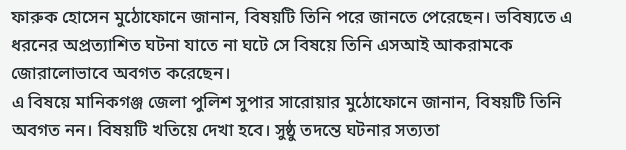ফারুক হোসেন মুঠোফোনে জানান, বিষয়টি তিনি পরে জানতে পেরেছেন। ভবিষ্যতে এ ধরনের অপ্রত্যাশিত ঘটনা যাতে না ঘটে সে বিষয়ে তিনি এসআই আকরামকে জোরালোভাবে অবগত করেছেন।
এ বিষয়ে মানিকগঞ্জ জেলা পুলিশ সুপার সারোয়ার মুঠোফোনে জানান, বিষয়টি তিনি অবগত নন। বিষয়টি খতিয়ে দেখা হবে। সুষ্ঠু তদন্তে ঘটনার সত্যতা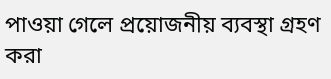পাওয়া গেলে প্রয়োজনীয় ব্যবস্থা গ্রহণ করা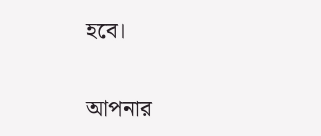হবে।

আপনার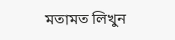মতামত লিখুন